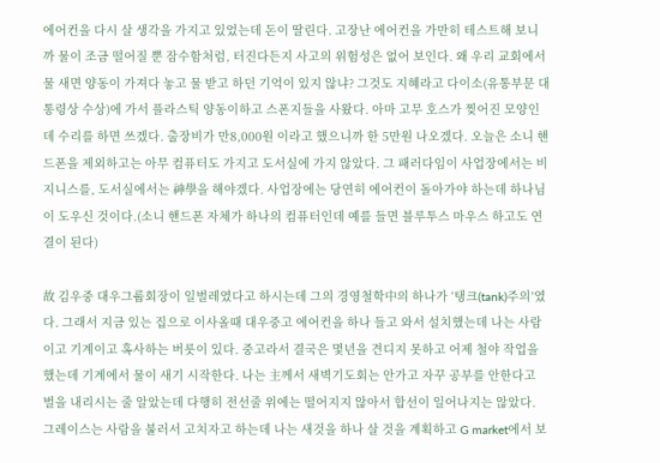에어컨을 다시 살 생각을 가지고 있었는데 돈이 딸린다. 고장난 에어컨을 가만히 테스트해 보니까 물이 조금 떨어질 뿐 잠수함처럼, 터진다든지 사고의 위험성은 없어 보인다. 왜 우리 교회에서 물 새면 양동이 가져다 놓고 물 받고 하던 기억이 있지 않냐? 그것도 지혜라고 다이소(유통부문 대통령상 수상)에 가서 플라스틱 양동이하고 스폰지들을 사왔다. 아마 고무 호스가 찢어진 모양인데 수리를 하면 쓰겠다. 출장비가 만8,000원 이라고 했으니까 한 5만원 나오겠다. 오늘은 소니 핸드폰을 제외하고는 아무 컴퓨터도 가지고 도서실에 가지 않았다. 그 패러다임이 사업장에서는 비지니스를, 도서실에서는 神學을 해야겠다. 사업장에는 당연히 에어컨이 돌아가야 하는데 하나님이 도우신 것이다.(소니 핸드폰 자체가 하나의 컴퓨터인데 예를 들면 블루투스 마우스 하고도 연결이 된다)

故 김우중 대우그룹회장이 일벌레였다고 하시는데 그의 경영철학中의 하나가 ‘탱크(tank)주의’였다. 그래서 지금 있는 집으로 이사올때 대우중고 에어컨을 하나 들고 와서 설치했는데 나는 사람이고 기계이고 혹사하는 버릇이 있다. 중고라서 결국은 몇년을 견디지 못하고 어제 철야 작업을 했는데 기계에서 물이 새기 시작한다. 나는 主께서 새벽기도회는 안가고 자꾸 공부를 안한다고 벌을 내리시는 줄 알았는데 다행히 전선줄 위에는 떨어지지 않아서 합선이 일어나지는 않았다. 그레이스는 사람을 불러서 고치자고 하는데 나는 새것을 하나 살 것을 계획하고 G market에서 보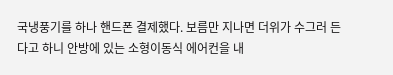국냉풍기를 하나 핸드폰 결제했다. 보름만 지나면 더위가 수그러 든다고 하니 안방에 있는 소형이동식 에어컨을 내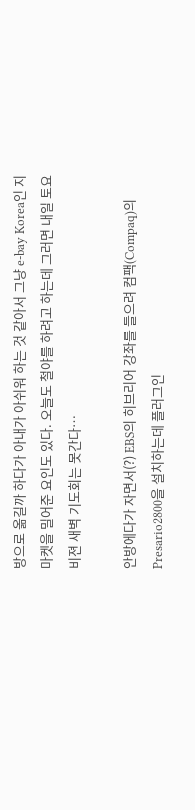방으로 옮길까 하다가 아내가 아쉬워 하는 것 같아서 그냥 e-bay Korea인 지마켓을 밀어준 요인도 있다. 오늘도 철야를 하려고 하는데 그러면 내일 토요 비젼 새벽 기도회는 못간다…

안방에다가 자면서(?) EBS의 히브리어 강좌를 들으려 컴팩(Compaq)의 Presario2800을 설치하는데 플러그인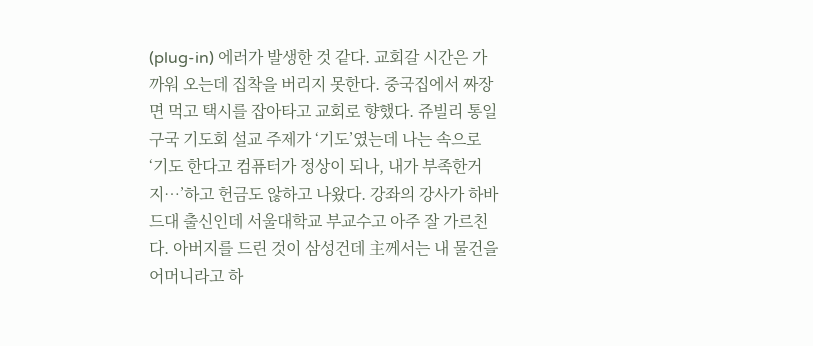(plug-in) 에러가 발생한 것 같다. 교회갈 시간은 가까워 오는데 집착을 버리지 못한다. 중국집에서 짜장면 먹고 택시를 잡아타고 교회로 향했다. 쥬빌리 통일 구국 기도회 설교 주제가 ‘기도’였는데 나는 속으로 ‘기도 한다고 컴퓨터가 정상이 되나, 내가 부족한거지…’하고 헌금도 않하고 나왔다. 강좌의 강사가 하바드대 출신인데 서울대학교 부교수고 아주 잘 가르친다. 아버지를 드린 것이 삼성건데 主께서는 내 물건을 어머니라고 하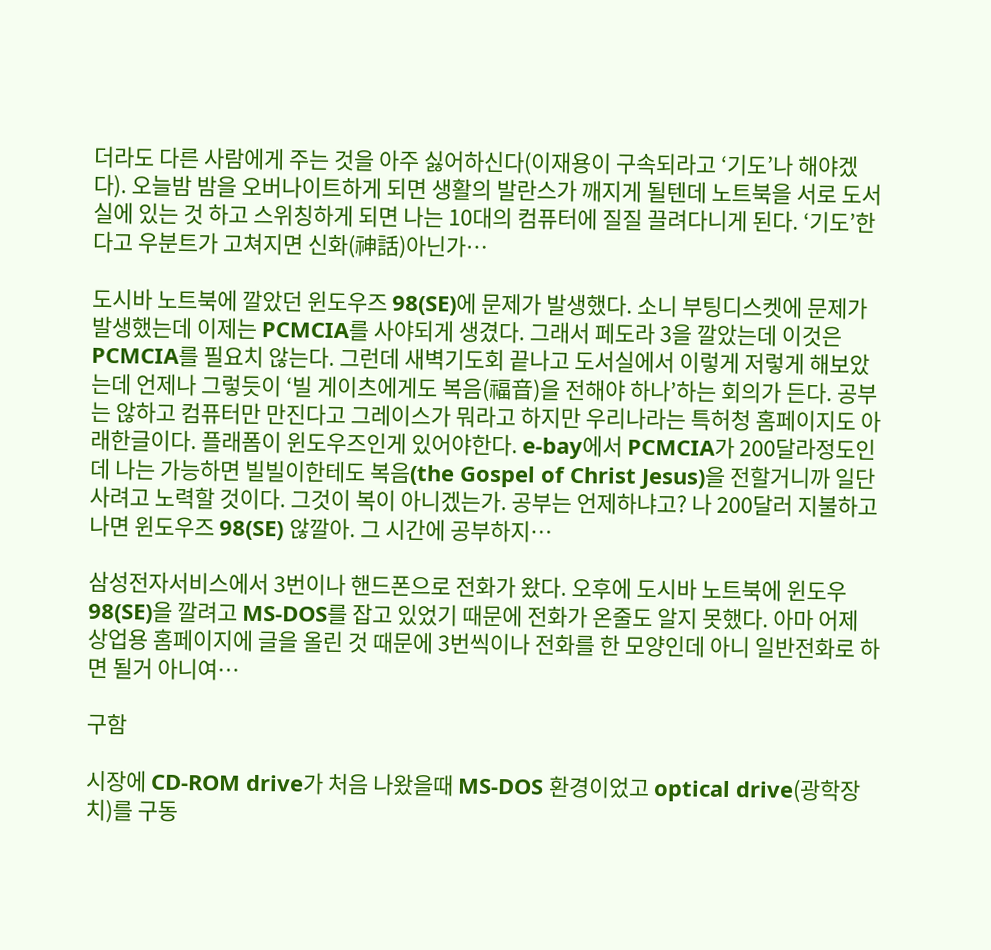더라도 다른 사람에게 주는 것을 아주 싫어하신다(이재용이 구속되라고 ‘기도’나 해야겠다). 오늘밤 밤을 오버나이트하게 되면 생활의 발란스가 깨지게 될텐데 노트북을 서로 도서실에 있는 것 하고 스위칭하게 되면 나는 10대의 컴퓨터에 질질 끌려다니게 된다. ‘기도’한다고 우분트가 고쳐지면 신화(神話)아닌가…

도시바 노트북에 깔았던 윈도우즈 98(SE)에 문제가 발생했다. 소니 부팅디스켓에 문제가 발생했는데 이제는 PCMCIA를 사야되게 생겼다. 그래서 페도라 3을 깔았는데 이것은 PCMCIA를 필요치 않는다. 그런데 새벽기도회 끝나고 도서실에서 이렇게 저렇게 해보았는데 언제나 그렇듯이 ‘빌 게이츠에게도 복음(福音)을 전해야 하나’하는 회의가 든다. 공부는 않하고 컴퓨터만 만진다고 그레이스가 뭐라고 하지만 우리나라는 특허청 홈페이지도 아래한글이다. 플래폼이 윈도우즈인게 있어야한다. e-bay에서 PCMCIA가 200달라정도인데 나는 가능하면 빌빌이한테도 복음(the Gospel of Christ Jesus)을 전할거니까 일단 사려고 노력할 것이다. 그것이 복이 아니겠는가. 공부는 언제하냐고? 나 200달러 지불하고나면 윈도우즈 98(SE) 않깔아. 그 시간에 공부하지…

삼성전자서비스에서 3번이나 핸드폰으로 전화가 왔다. 오후에 도시바 노트북에 윈도우 98(SE)을 깔려고 MS-DOS를 잡고 있었기 때문에 전화가 온줄도 알지 못했다. 아마 어제 상업용 홈페이지에 글을 올린 것 때문에 3번씩이나 전화를 한 모양인데 아니 일반전화로 하면 될거 아니여…

구함

시장에 CD-ROM drive가 처음 나왔을때 MS-DOS 환경이었고 optical drive(광학장치)를 구동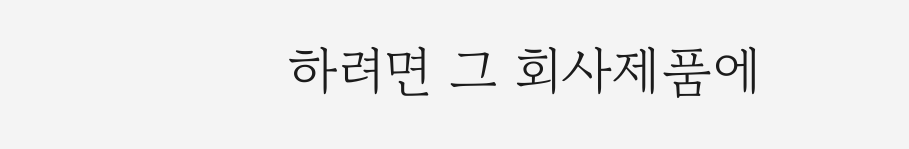하려면 그 회사제품에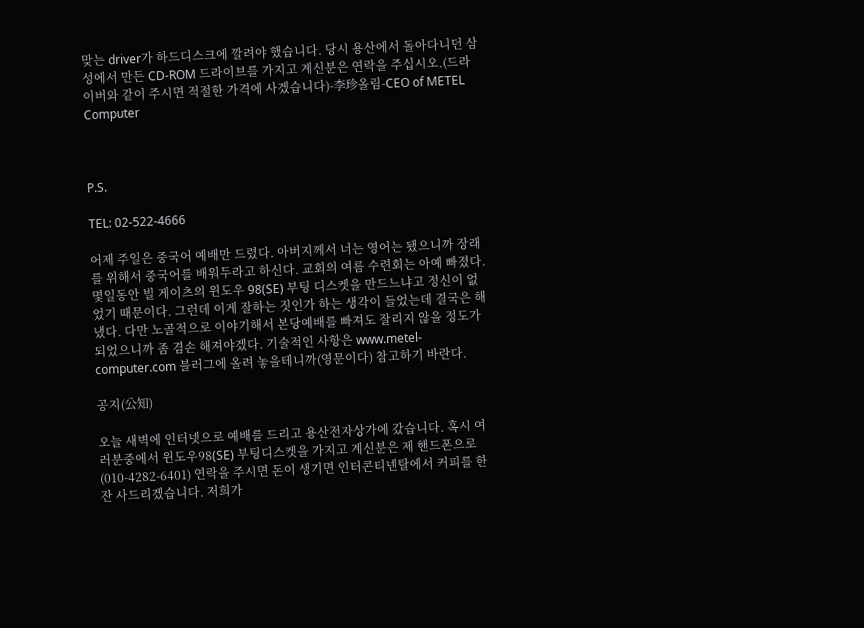맞는 driver가 하드디스크에 깔려야 했습니다. 당시 용산에서 돌아다니던 삼성에서 만든 CD-ROM 드라이브를 가지고 계신분은 연락을 주십시오.(드라이버와 같이 주시면 적절한 가격에 사겠습니다)-李珍올림-CEO of METEL Computer



P.S.

TEL: 02-522-4666

어제 주일은 중국어 예배만 드렸다. 아버지께서 너는 영어는 됐으니까 장래를 위해서 중국어를 배워두라고 하신다. 교회의 여름 수련회는 아예 빠졌다. 몇일동안 빌 게이츠의 윈도우 98(SE) 부팅 디스켓을 만드느냐고 정신이 없었기 때문이다. 그런데 이게 잘하는 짓인가 하는 생각이 들었는데 결국은 해냈다. 다만 노골적으로 이야기해서 본당예배를 빠져도 잘리지 않을 정도가 되었으니까 좀 겸손 해져야겠다. 기술적인 사항은 www.metel-computer.com 블러그에 올려 놓을테니까(영문이다) 참고하기 바란다.

공지(公知)

오늘 새벽에 인터넷으로 예배를 드리고 용산전자상가에 갔습니다. 혹시 여러분중에서 윈도우98(SE) 부팅디스켓을 가지고 계신분은 제 핸드폰으로 (010-4282-6401) 연락을 주시면 돈이 생기면 인터콘티넨탈에서 커피를 한잔 사드리겠습니다. 저희가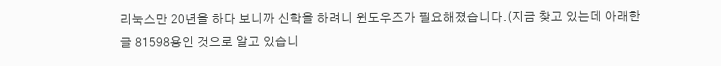리눅스만 20년을 하다 보니까 신학을 하려니 윈도우즈가 필요해졌습니다.(지금 찾고 있는데 아래한글 81598용인 것으로 알고 있습니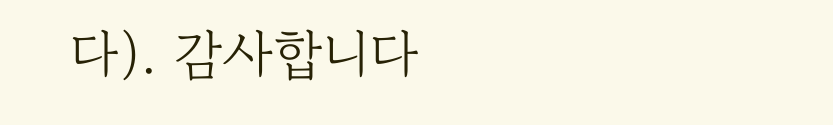다). 감사합니다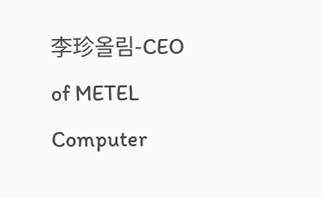李珍올림-CEO of METEL Computer